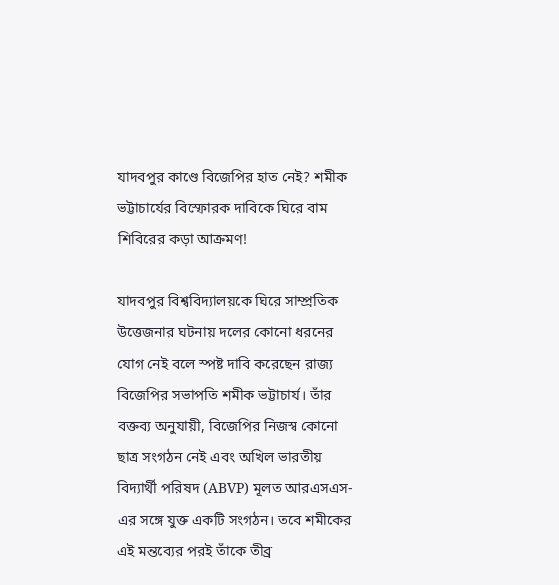যাদবপুর কাণ্ডে বিজেপির হাত নেই? শমীক ভট্টাচার্যের বিস্ফোরক দাবিকে ঘিরে বাম শিবিরের কড়া আক্রমণ!

যাদবপুর বিশ্ববিদ্যালয়কে ঘিরে সাম্প্রতিক উত্তেজনার ঘটনায় দলের কোনো ধরনের যোগ নেই বলে স্পষ্ট দাবি করেছেন রাজ্য বিজেপির সভাপতি শমীক ভট্টাচার্য। তাঁর বক্তব্য অনুযায়ী, বিজেপির নিজস্ব কোনো ছাত্র সংগঠন নেই এবং অখিল ভারতীয় বিদ্যার্থী পরিষদ (ABVP) মূলত আরএসএস-এর সঙ্গে যুক্ত একটি সংগঠন। তবে শমীকের এই মন্তব্যের পরই তাঁকে তীব্র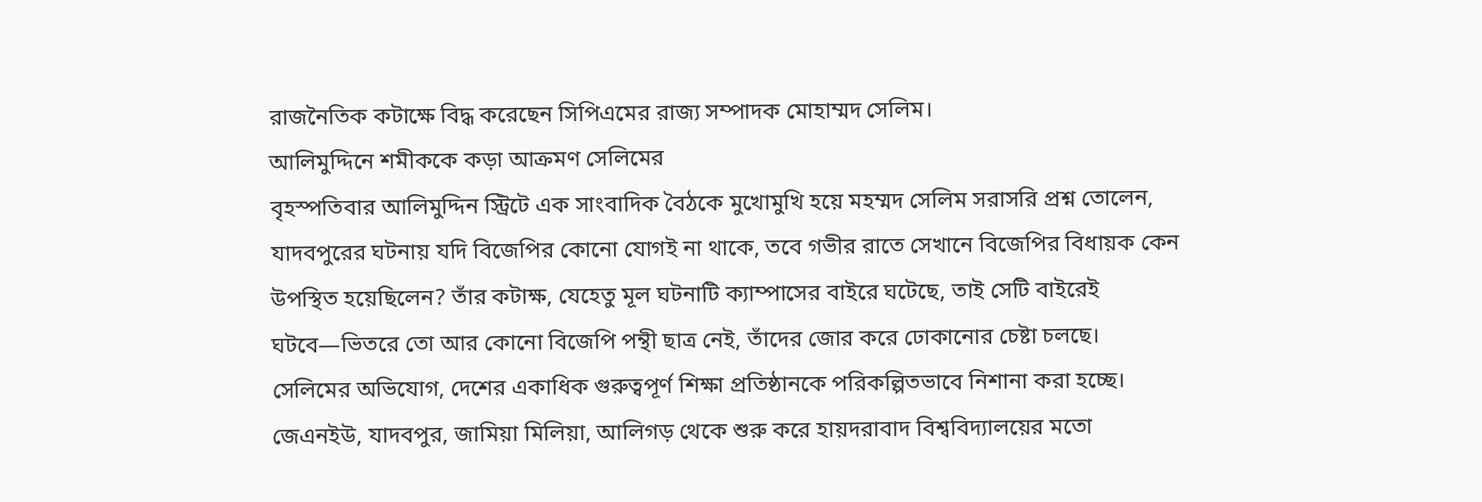রাজনৈতিক কটাক্ষে বিদ্ধ করেছেন সিপিএমের রাজ্য সম্পাদক মোহাম্মদ সেলিম।
আলিমুদ্দিনে শমীককে কড়া আক্রমণ সেলিমের
বৃহস্পতিবার আলিমুদ্দিন স্ট্রিটে এক সাংবাদিক বৈঠকে মুখোমুখি হয়ে মহম্মদ সেলিম সরাসরি প্রশ্ন তোলেন, যাদবপুরের ঘটনায় যদি বিজেপির কোনো যোগই না থাকে, তবে গভীর রাতে সেখানে বিজেপির বিধায়ক কেন উপস্থিত হয়েছিলেন? তাঁর কটাক্ষ, যেহেতু মূল ঘটনাটি ক্যাম্পাসের বাইরে ঘটেছে, তাই সেটি বাইরেই ঘটবে—ভিতরে তো আর কোনো বিজেপি পন্থী ছাত্র নেই, তাঁদের জোর করে ঢোকানোর চেষ্টা চলছে।
সেলিমের অভিযোগ, দেশের একাধিক গুরুত্বপূর্ণ শিক্ষা প্রতিষ্ঠানকে পরিকল্পিতভাবে নিশানা করা হচ্ছে। জেএনইউ, যাদবপুর, জামিয়া মিলিয়া, আলিগড় থেকে শুরু করে হায়দরাবাদ বিশ্ববিদ্যালয়ের মতো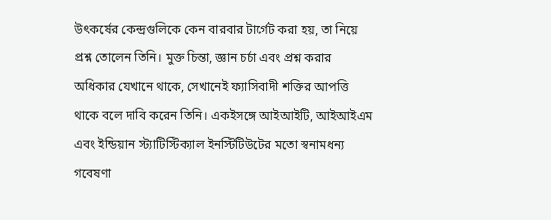উৎকর্ষের কেন্দ্রগুলিকে কেন বারবার টার্গেট করা হয়, তা নিয়ে প্রশ্ন তোলেন তিনি। মুক্ত চিন্তা, জ্ঞান চর্চা এবং প্রশ্ন করার অধিকার যেখানে থাকে, সেখানেই ফ্যাসিবাদী শক্তির আপত্তি থাকে বলে দাবি করেন তিনি। একইসঙ্গে আইআইটি, আইআইএম এবং ইন্ডিয়ান স্ট্যাটিস্টিক্যাল ইনস্টিটিউটের মতো স্বনামধন্য গবেষণা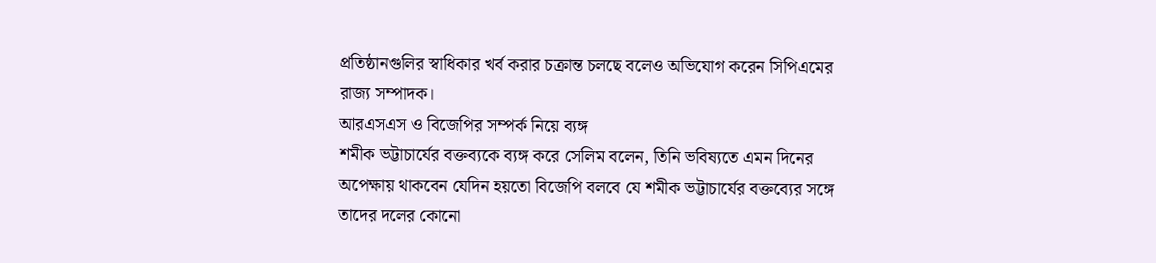প্রতিষ্ঠানগুলির স্বাধিকার খর্ব করার চক্রান্ত চলছে বলেও অভিযোগ করেন সিপিএমের রাজ্য সম্পাদক।
আরএসএস ও বিজেপির সম্পর্ক নিয়ে ব্যঙ্গ
শমীক ভট্টাচার্যের বক্তব্যকে ব্যঙ্গ করে সেলিম বলেন, তিনি ভবিষ্যতে এমন দিনের অপেক্ষায় থাকবেন যেদিন হয়তো বিজেপি বলবে যে শমীক ভট্টাচার্যের বক্তব্যের সঙ্গে তাদের দলের কোনো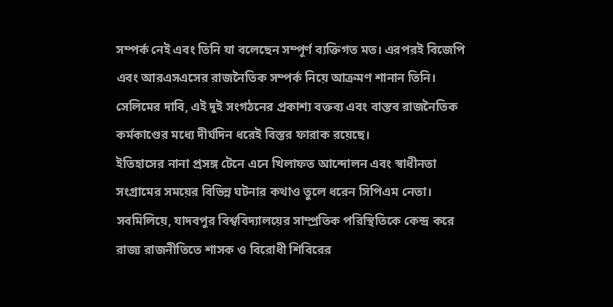সম্পর্ক নেই এবং তিনি যা বলেছেন সম্পূর্ণ ব্যক্তিগত মত। এরপরই বিজেপি এবং আরএসএসের রাজনৈতিক সম্পর্ক নিয়ে আক্রমণ শানান তিনি। সেলিমের দাবি, এই দুই সংগঠনের প্রকাশ্য বক্তব্য এবং বাস্তব রাজনৈতিক কর্মকাণ্ডের মধ্যে দীর্ঘদিন ধরেই বিস্তর ফারাক রয়েছে।
ইতিহাসের নানা প্রসঙ্গ টেনে এনে খিলাফত আন্দোলন এবং স্বাধীনতা সংগ্রামের সময়ের বিভিন্ন ঘটনার কথাও তুলে ধরেন সিপিএম নেতা। সবমিলিয়ে, যাদবপুর বিশ্ববিদ্যালয়ের সাম্প্রতিক পরিস্থিতিকে কেন্দ্র করে রাজ্য রাজনীতিতে শাসক ও বিরোধী শিবিরের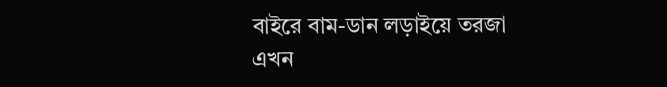বাইরে বাম-ডান লড়াইয়ে তরজা এখন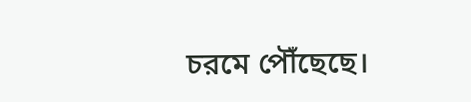চরমে পৌঁছেছে।